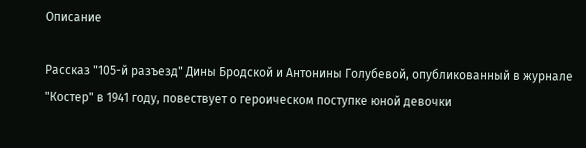Описание

Рассказ "105-й разъезд" Дины Бродской и Антонины Голубевой, опубликованный в журнале "Костер" в 1941 году, повествует о героическом поступке юной девочки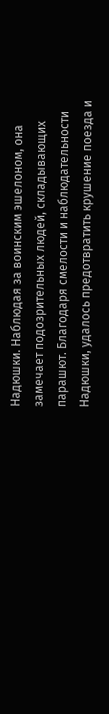Надюшки. Наблюдая за воинским эшелоном, она замечает подозрительных людей, складывающих парашют. Благодаря смелости и наблюдательности Надюшки, удалось предотвратить крушение поезда и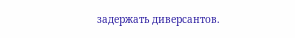задержать диверсантов.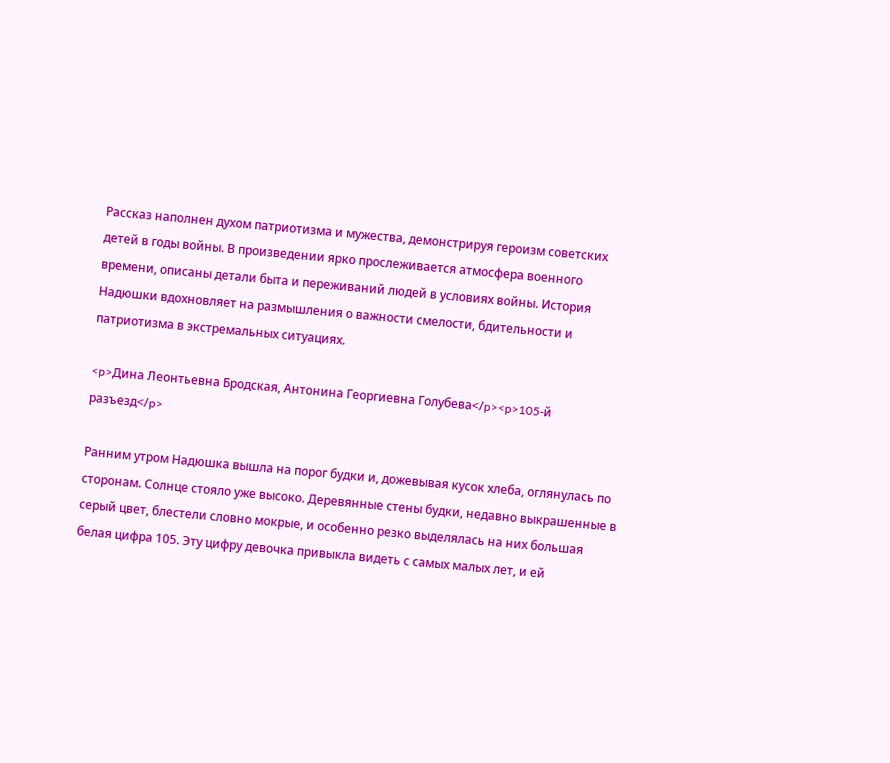Рассказ наполнен духом патриотизма и мужества, демонстрируя героизм советских детей в годы войны. В произведении ярко прослеживается атмосфера военного времени, описаны детали быта и переживаний людей в условиях войны. История Надюшки вдохновляет на размышления о важности смелости, бдительности и патриотизма в экстремальных ситуациях.

<p>Дина Леонтьевна Бродская, Антонина Георгиевна Голубева</p><p>105-й разъезд</p>

Ранним утром Надюшка вышла на порог будки и, дожевывая кусок хлеба, оглянулась по сторонам. Солнце стояло уже высоко. Деревянные стены будки, недавно выкрашенные в серый цвет, блестели словно мокрые, и особенно резко выделялась на них большая белая цифра 105. Эту цифру девочка привыкла видеть с самых малых лет, и ей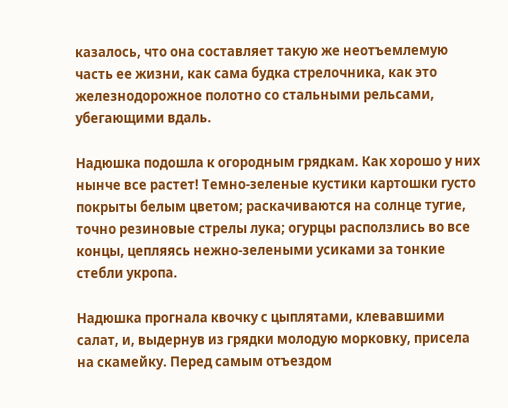казалось, что она составляет такую же неотъемлемую часть ее жизни, как сама будка стрелочника, как это железнодорожное полотно со стальными рельсами, убегающими вдаль.

Надюшка подошла к огородным грядкам. Как хорошо у них нынче все растет! Темно-зеленые кустики картошки густо покрыты белым цветом; раскачиваются на солнце тугие, точно резиновые стрелы лука; огурцы расползлись во все концы, цепляясь нежно-зелеными усиками за тонкие стебли укропа.

Надюшка прогнала квочку с цыплятами, клевавшими салат, и, выдернув из грядки молодую морковку, присела на скамейку. Перед самым отъездом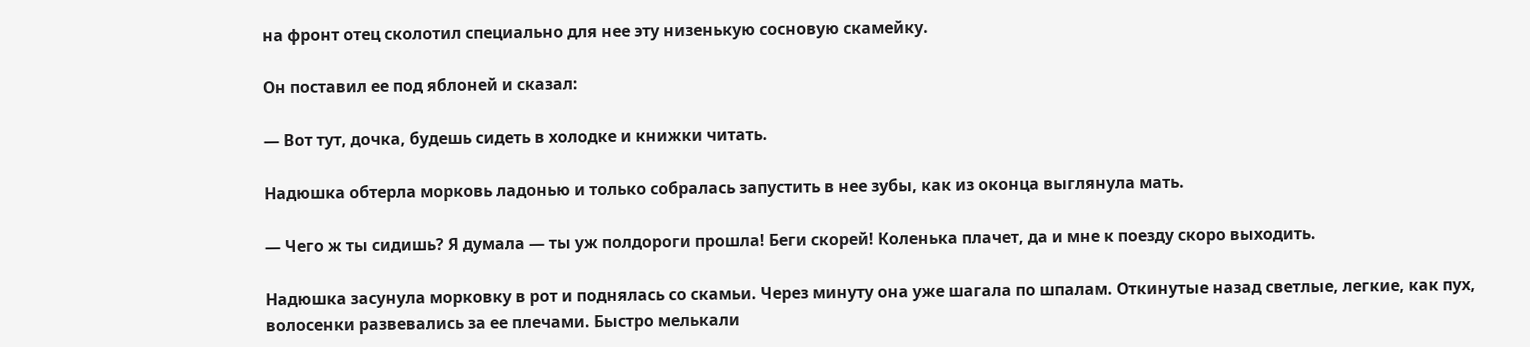на фронт отец сколотил специально для нее эту низенькую сосновую скамейку.

Он поставил ее под яблоней и сказал:

— Вот тут, дочка, будешь сидеть в холодке и книжки читать.

Надюшка обтерла морковь ладонью и только собралась запустить в нее зубы, как из оконца выглянула мать.

— Чего ж ты сидишь? Я думала — ты уж полдороги прошла! Беги скорей! Коленька плачет, да и мне к поезду скоро выходить.

Надюшка засунула морковку в рот и поднялась со скамьи. Через минуту она уже шагала по шпалам. Откинутые назад светлые, легкие, как пух, волосенки развевались за ее плечами. Быстро мелькали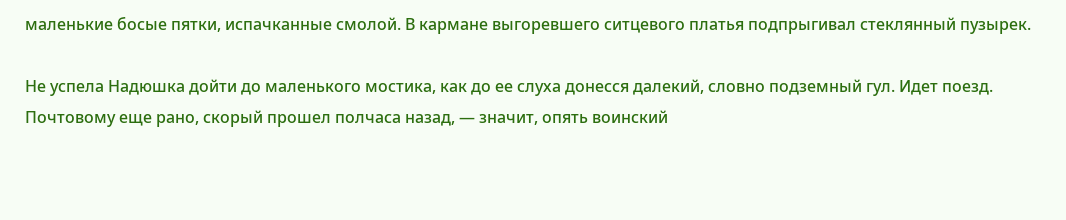маленькие босые пятки, испачканные смолой. В кармане выгоревшего ситцевого платья подпрыгивал стеклянный пузырек.

Не успела Надюшка дойти до маленького мостика, как до ее слуха донесся далекий, словно подземный гул. Идет поезд. Почтовому еще рано, скорый прошел полчаса назад, — значит, опять воинский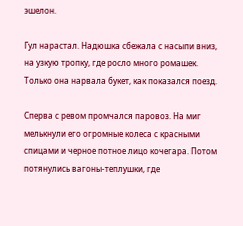эшелон.

Гул нарастал. Надюшка сбежала с насыпи вниз, на узкую тропку, где росло много ромашек. Только она нарвала букет, как показался поезд.

Сперва с ревом промчался паровоз. На миг мелькнули его огромные колеса с красными спицами и черное потное лицо кочегара. Потом потянулись вагоны-теплушки, где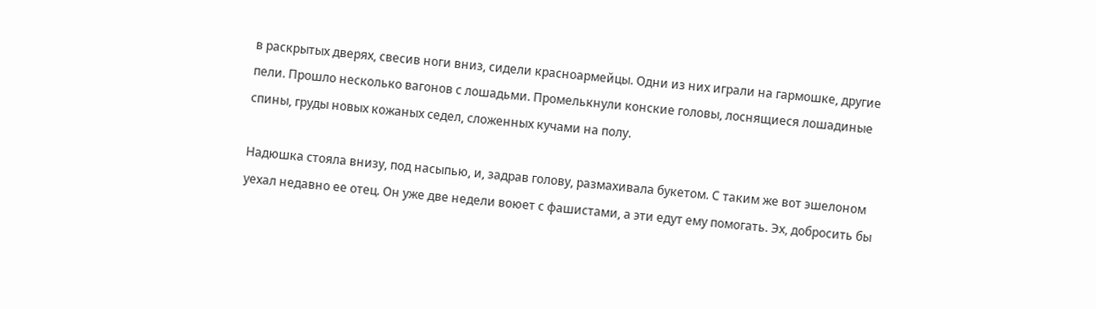в раскрытых дверях, свесив ноги вниз, сидели красноармейцы. Одни из них играли на гармошке, другие пели. Прошло несколько вагонов с лошадьми. Промелькнули конские головы, лоснящиеся лошадиные спины, груды новых кожаных седел, сложенных кучами на полу.

Надюшка стояла внизу, под насыпью, и, задрав голову, размахивала букетом. С таким же вот эшелоном уехал недавно ее отец. Он уже две недели воюет с фашистами, а эти едут ему помогать. Эх, добросить бы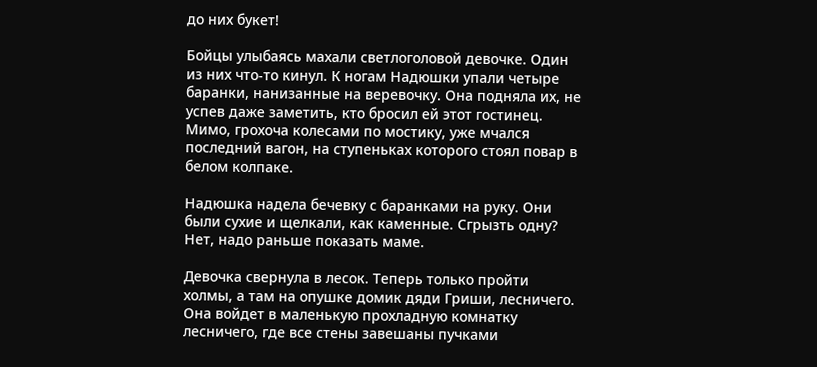до них букет!

Бойцы улыбаясь махали светлоголовой девочке. Один из них что-то кинул. К ногам Надюшки упали четыре баранки, нанизанные на веревочку. Она подняла их, не успев даже заметить, кто бросил ей этот гостинец. Мимо, грохоча колесами по мостику, уже мчался последний вагон, на ступеньках которого стоял повар в белом колпаке.

Надюшка надела бечевку с баранками на руку. Они были сухие и щелкали, как каменные. Сгрызть одну? Нет, надо раньше показать маме.

Девочка свернула в лесок. Теперь только пройти холмы, а там на опушке домик дяди Гриши, лесничего. Она войдет в маленькую прохладную комнатку лесничего, где все стены завешаны пучками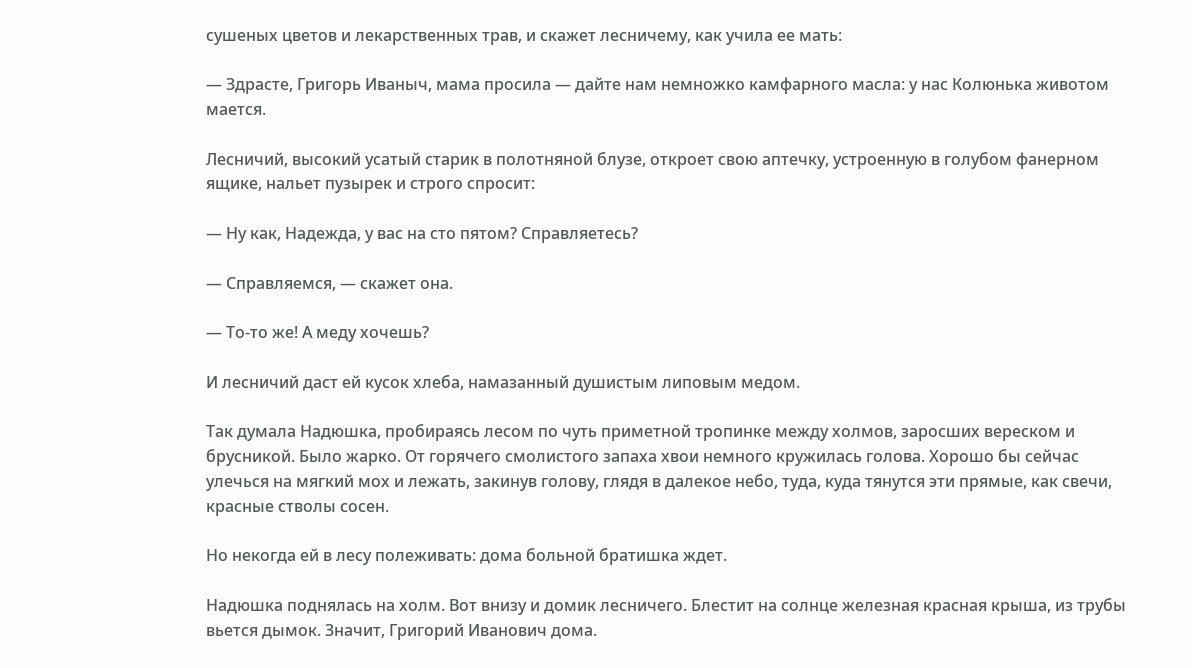сушеных цветов и лекарственных трав, и скажет лесничему, как учила ее мать:

— Здрасте, Григорь Иваныч, мама просила — дайте нам немножко камфарного масла: у нас Колюнька животом мается.

Лесничий, высокий усатый старик в полотняной блузе, откроет свою аптечку, устроенную в голубом фанерном ящике, нальет пузырек и строго спросит:

— Ну как, Надежда, у вас на сто пятом? Справляетесь?

— Справляемся, — скажет она.

— То-то же! А меду хочешь?

И лесничий даст ей кусок хлеба, намазанный душистым липовым медом.

Так думала Надюшка, пробираясь лесом по чуть приметной тропинке между холмов, заросших вереском и брусникой. Было жарко. От горячего смолистого запаха хвои немного кружилась голова. Хорошо бы сейчас улечься на мягкий мох и лежать, закинув голову, глядя в далекое небо, туда, куда тянутся эти прямые, как свечи, красные стволы сосен.

Но некогда ей в лесу полеживать: дома больной братишка ждет.

Надюшка поднялась на холм. Вот внизу и домик лесничего. Блестит на солнце железная красная крыша, из трубы вьется дымок. Значит, Григорий Иванович дома.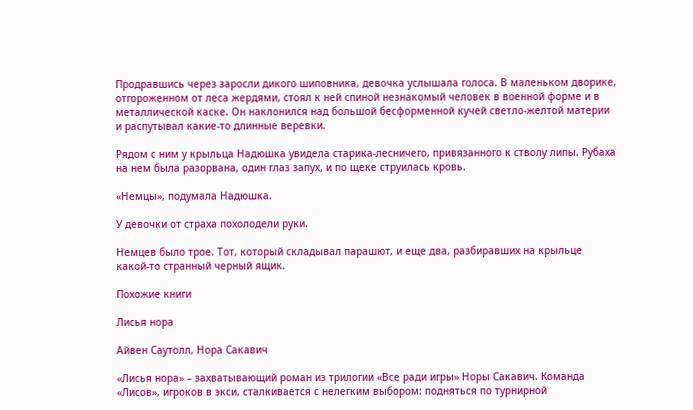Продравшись через заросли дикого шиповника, девочка услышала голоса. В маленьком дворике, отгороженном от леса жердями, стоял к ней спиной незнакомый человек в военной форме и в металлической каске. Он наклонился над большой бесформенной кучей светло-желтой материи и распутывал какие-то длинные веревки.

Рядом с ним у крыльца Надюшка увидела старика-лесничего, привязанного к стволу липы. Рубаха на нем была разорвана, один глаз запух, и по щеке струилась кровь.

«Немцы», подумала Надюшка.

У девочки от страха похолодели руки.

Немцев было трое. Тот, который складывал парашют, и еще два, разбиравших на крыльце какой-то странный черный ящик.

Похожие книги

Лисья нора

Айвен Саутолл, Нора Сакавич

«Лисья нора» – захватывающий роман из трилогии «Все ради игры» Норы Сакавич. Команда «Лисов», игроков в экси, сталкивается с нелегким выбором: подняться по турнирной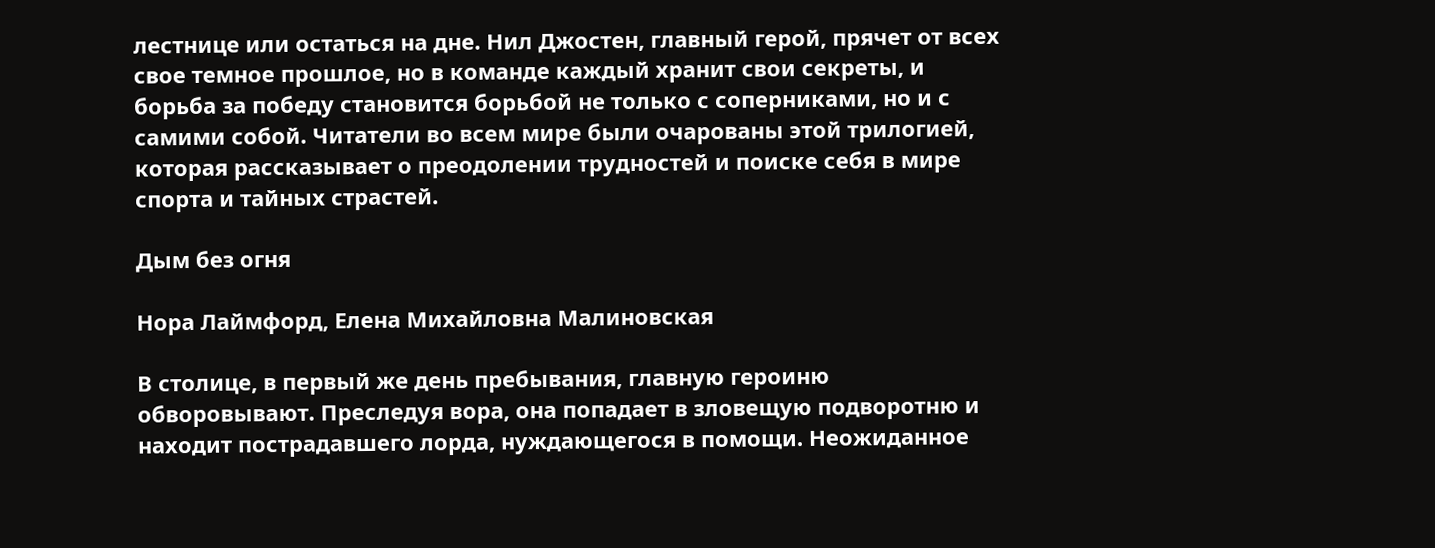лестнице или остаться на дне. Нил Джостен, главный герой, прячет от всех свое темное прошлое, но в команде каждый хранит свои секреты, и борьба за победу становится борьбой не только с соперниками, но и с самими собой. Читатели во всем мире были очарованы этой трилогией, которая рассказывает о преодолении трудностей и поиске себя в мире спорта и тайных страстей.

Дым без огня

Нора Лаймфорд, Елена Михайловна Малиновская

В столице, в первый же день пребывания, главную героиню обворовывают. Преследуя вора, она попадает в зловещую подворотню и находит пострадавшего лорда, нуждающегося в помощи. Неожиданное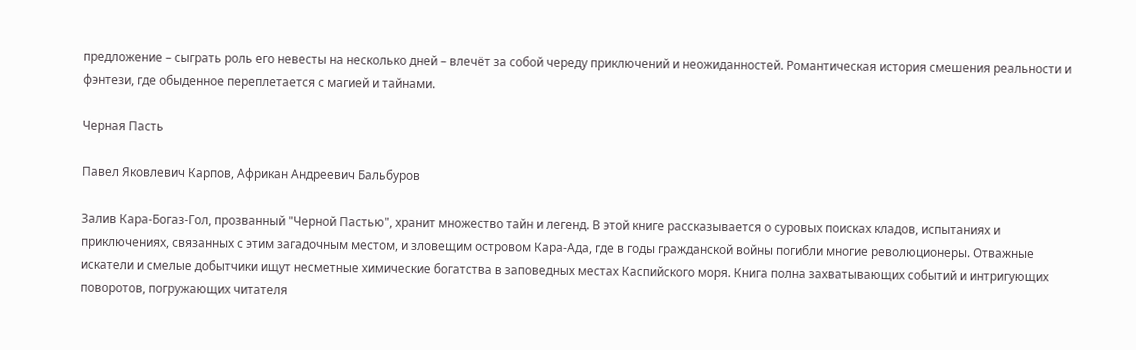предложение – сыграть роль его невесты на несколько дней – влечёт за собой череду приключений и неожиданностей. Романтическая история смешения реальности и фэнтези, где обыденное переплетается с магией и тайнами.

Черная Пасть

Павел Яковлевич Карпов, Африкан Андреевич Бальбуров

Залив Кара-Богаз-Гол, прозванный "Черной Пастью", хранит множество тайн и легенд. В этой книге рассказывается о суровых поисках кладов, испытаниях и приключениях, связанных с этим загадочным местом, и зловещим островом Кара-Ада, где в годы гражданской войны погибли многие революционеры. Отважные искатели и смелые добытчики ищут несметные химические богатства в заповедных местах Каспийского моря. Книга полна захватывающих событий и интригующих поворотов, погружающих читателя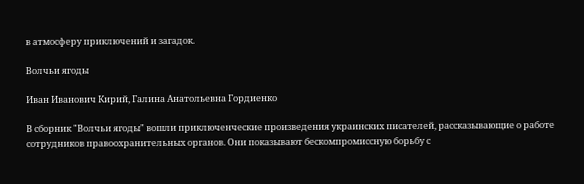в атмосферу приключений и загадок.

Волчьи ягоды

Иван Иванович Кирий, Галина Анатольевна Гордиенко

В сборник "Волчьи ягоды" вошли приключенческие произведения украинских писателей, рассказывающие о работе сотрудников правоохранительных органов. Они показывают бескомпромиссную борьбу с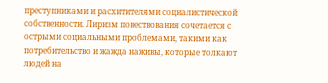преступниками и расхитителями социалистической собственности. Лиризм повествования сочетается с острыми социальными проблемами, такими как потребительство и жажда наживы, которые толкают людей на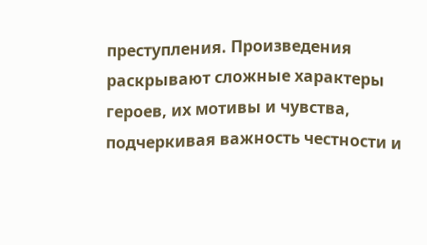преступления. Произведения раскрывают сложные характеры героев, их мотивы и чувства, подчеркивая важность честности и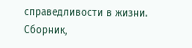справедливости в жизни. Сборник,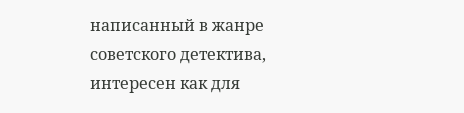написанный в жанре советского детектива, интересен как для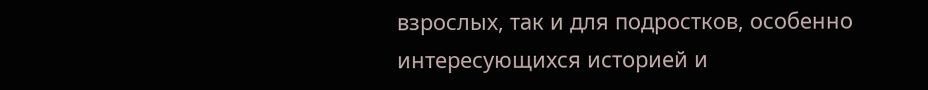взрослых, так и для подростков, особенно интересующихся историей и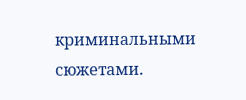криминальными сюжетами.